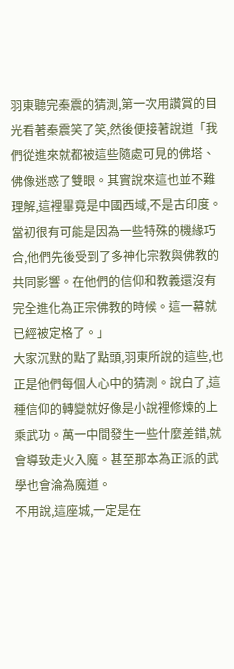羽東聽完秦震的猜測,第一次用讚賞的目光看著秦震笑了笑,然後便接著說道「我們從進來就都被這些隨處可見的佛塔、佛像迷惑了雙眼。其實說來這也並不難理解,這裡畢竟是中國西域,不是古印度。
當初很有可能是因為一些特殊的機緣巧合,他們先後受到了多神化宗教與佛教的共同影響。在他們的信仰和教義還沒有完全進化為正宗佛教的時候。這一幕就已經被定格了。」
大家沉默的點了點頭,羽東所說的這些,也正是他們每個人心中的猜測。說白了,這種信仰的轉變就好像是小說裡修煉的上乘武功。萬一中間發生一些什麼差錯,就會導致走火入魔。甚至那本為正派的武學也會淪為魔道。
不用說,這座城,一定是在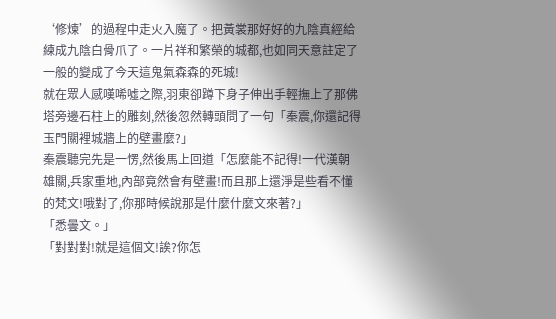‘修煉’的過程中走火入魔了。把黃裳那好好的九陰真經給練成九陰白骨爪了。一片祥和繁榮的城都,也如同天意註定了一般的變成了今天這鬼氣森森的死城!
就在眾人感嘆唏噓之際,羽東卻蹲下身子伸出手輕撫上了那佛塔旁邊石柱上的雕刻,然後忽然轉頭問了一句「秦震,你還記得玉門關裡城牆上的壁畫麼?」
秦震聽完先是一愣,然後馬上回道「怎麼能不記得!一代漢朝雄關,兵家重地,內部竟然會有壁畫!而且那上還淨是些看不懂的梵文!哦對了,你那時候說那是什麼什麼文來著?」
「悉曇文。」
「對對對!就是這個文!誒?你怎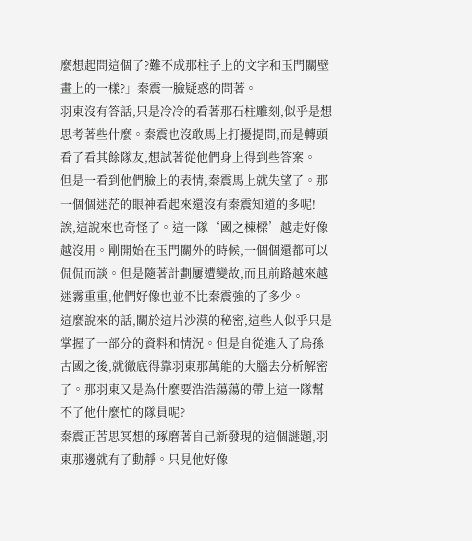麼想起問這個了?難不成那柱子上的文字和玉門關壁畫上的一樣?」秦震一臉疑惑的問著。
羽東沒有答話,只是冷冷的看著那石柱雕刻,似乎是想思考著些什麼。秦震也沒敢馬上打擾提問,而是轉頭看了看其餘隊友,想試著從他們身上得到些答案。
但是一看到他們臉上的表情,秦震馬上就失望了。那一個個迷茫的眼神看起來還沒有秦震知道的多呢!
誒,這說來也奇怪了。這一隊‘國之棟樑’越走好像越沒用。剛開始在玉門關外的時候,一個個還都可以侃侃而談。但是隨著計劃屢遭變故,而且前路越來越迷霧重重,他們好像也並不比秦震強的了多少。
這麼說來的話,關於這片沙漠的秘密,這些人似乎只是掌握了一部分的資料和情況。但是自從進入了烏孫古國之後,就徹底得靠羽東那萬能的大腦去分析解密了。那羽東又是為什麼要浩浩蕩蕩的帶上這一隊幫不了他什麼忙的隊員呢?
秦震正苦思冥想的琢磨著自己新發現的這個謎題,羽東那邊就有了動靜。只見他好像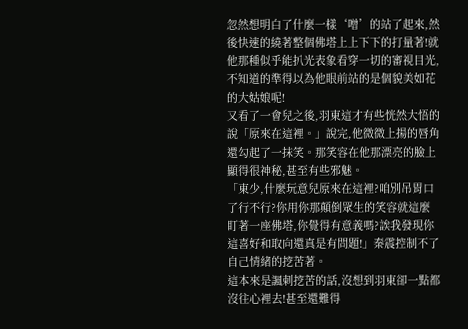忽然想明白了什麼一樣‘噌’的站了起來,然後快速的繞著整個佛塔上上下下的打量著!就他那種似乎能扒光表象看穿一切的審視目光,不知道的準得以為他眼前站的是個貌美如花的大姑娘呢!
又看了一會兒之後,羽東這才有些恍然大悟的說「原來在這裡。」說完,他微微上揚的唇角還勾起了一抹笑。那笑容在他那漂亮的臉上顯得很神秘,甚至有些邪魅。
「東少,什麼玩意兒原來在這裡?咱別吊胃口了行不行?你用你那顛倒眾生的笑容就這麼盯著一座佛塔,你覺得有意義嗎?誒我發現你這喜好和取向還真是有問題!」秦震控制不了自己情緒的挖苦著。
這本來是諷刺挖苦的話,沒想到羽東卻一點都沒往心裡去!甚至還難得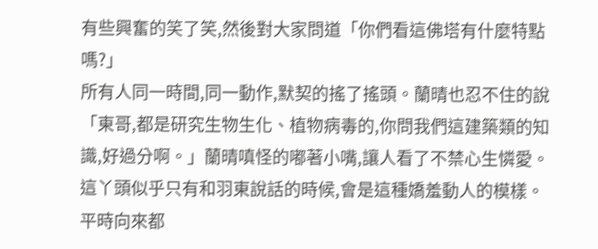有些興奮的笑了笑,然後對大家問道「你們看這佛塔有什麼特點嗎?」
所有人同一時間,同一動作,默契的搖了搖頭。蘭晴也忍不住的說「東哥,都是研究生物生化、植物病毒的,你問我們這建築類的知識,好過分啊。」蘭晴嗔怪的嘟著小嘴,讓人看了不禁心生憐愛。這丫頭似乎只有和羽東說話的時候,會是這種嬌羞動人的模樣。平時向來都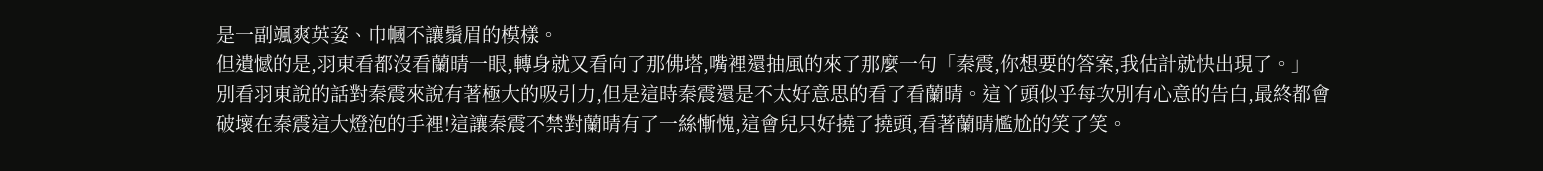是一副颯爽英姿、巾幗不讓鬚眉的模樣。
但遺憾的是,羽東看都沒看蘭晴一眼,轉身就又看向了那佛塔,嘴裡還抽風的來了那麼一句「秦震,你想要的答案,我估計就快出現了。」
別看羽東說的話對秦震來說有著極大的吸引力,但是這時秦震還是不太好意思的看了看蘭晴。這丫頭似乎每次別有心意的告白,最終都會破壞在秦震這大燈泡的手裡!這讓秦震不禁對蘭晴有了一絲慚愧,這會兒只好撓了撓頭,看著蘭晴尷尬的笑了笑。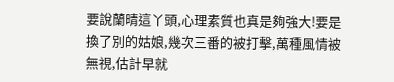要說蘭晴這丫頭,心理素質也真是夠強大!要是換了別的姑娘,幾次三番的被打擊,萬種風情被無視,估計早就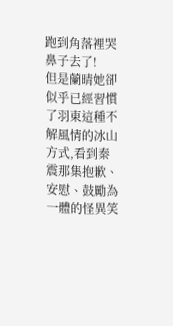跑到角落裡哭鼻子去了!
但是蘭晴她卻似乎已經習慣了羽東這種不解風情的冰山方式,看到秦震那集抱歉、安慰、鼓勵為一體的怪異笑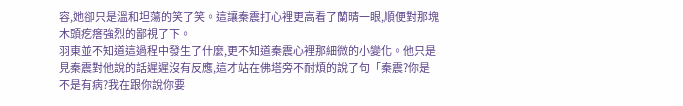容,她卻只是溫和坦蕩的笑了笑。這讓秦震打心裡更高看了蘭晴一眼,順便對那塊木頭疙瘩強烈的鄙視了下。
羽東並不知道這過程中發生了什麼,更不知道秦震心裡那細微的小變化。他只是見秦震對他說的話遲遲沒有反應,這才站在佛塔旁不耐煩的說了句「秦震?你是不是有病?我在跟你說你要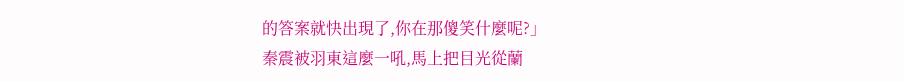的答案就快出現了,你在那傻笑什麼呢?」
秦震被羽東這麼一吼,馬上把目光從蘭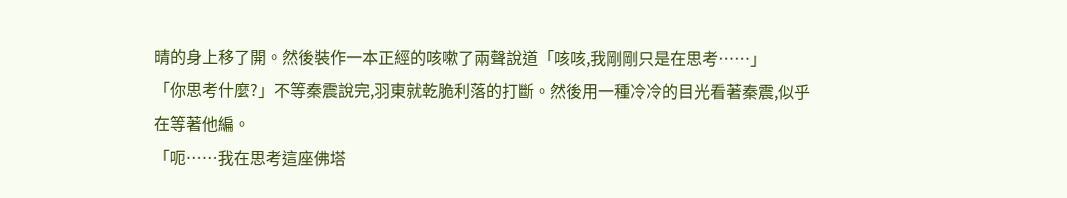晴的身上移了開。然後裝作一本正經的咳嗽了兩聲說道「咳咳,我剛剛只是在思考……」
「你思考什麼?」不等秦震說完,羽東就乾脆利落的打斷。然後用一種冷冷的目光看著秦震,似乎在等著他編。
「呃……我在思考這座佛塔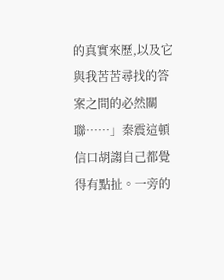的真實來歷,以及它與我苦苦尋找的答案之間的必然關聯……」秦震這頓信口胡謅自己都覺得有點扯。一旁的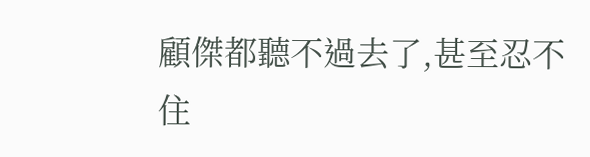顧傑都聽不過去了,甚至忍不住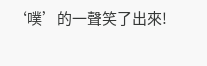‘噗’的一聲笑了出來!